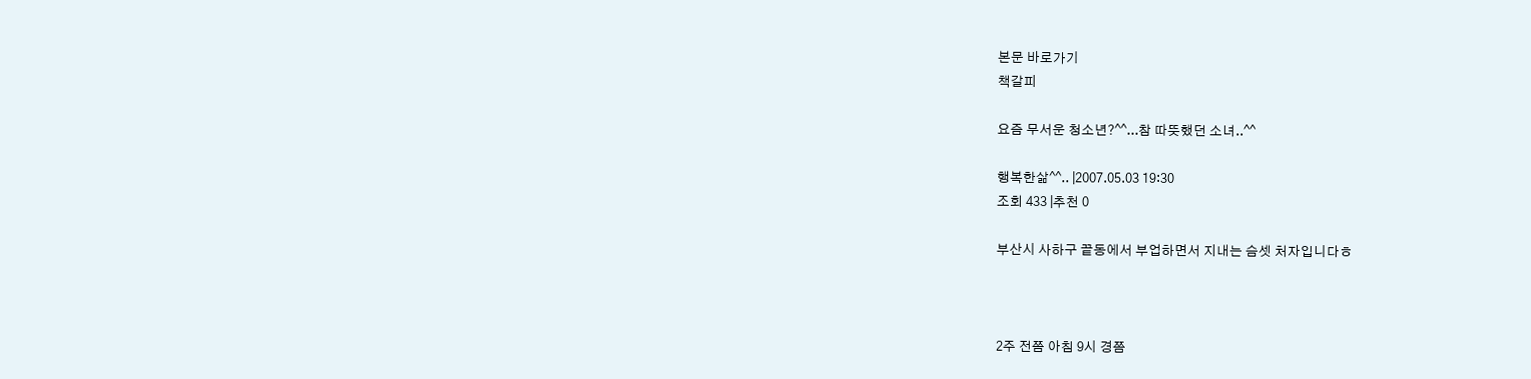본문 바로가기
책갈피

요즘 무서운 청소년?^^...참 따뜻했던 소녀..^^

행복한삶^^.. |2007.05.03 19:30
조회 433 |추천 0

부산시 사하구 끝동에서 부업하면서 지내는 슴셋 처자입니다ㅎ



2주 전쯤 아침 9시 경쯤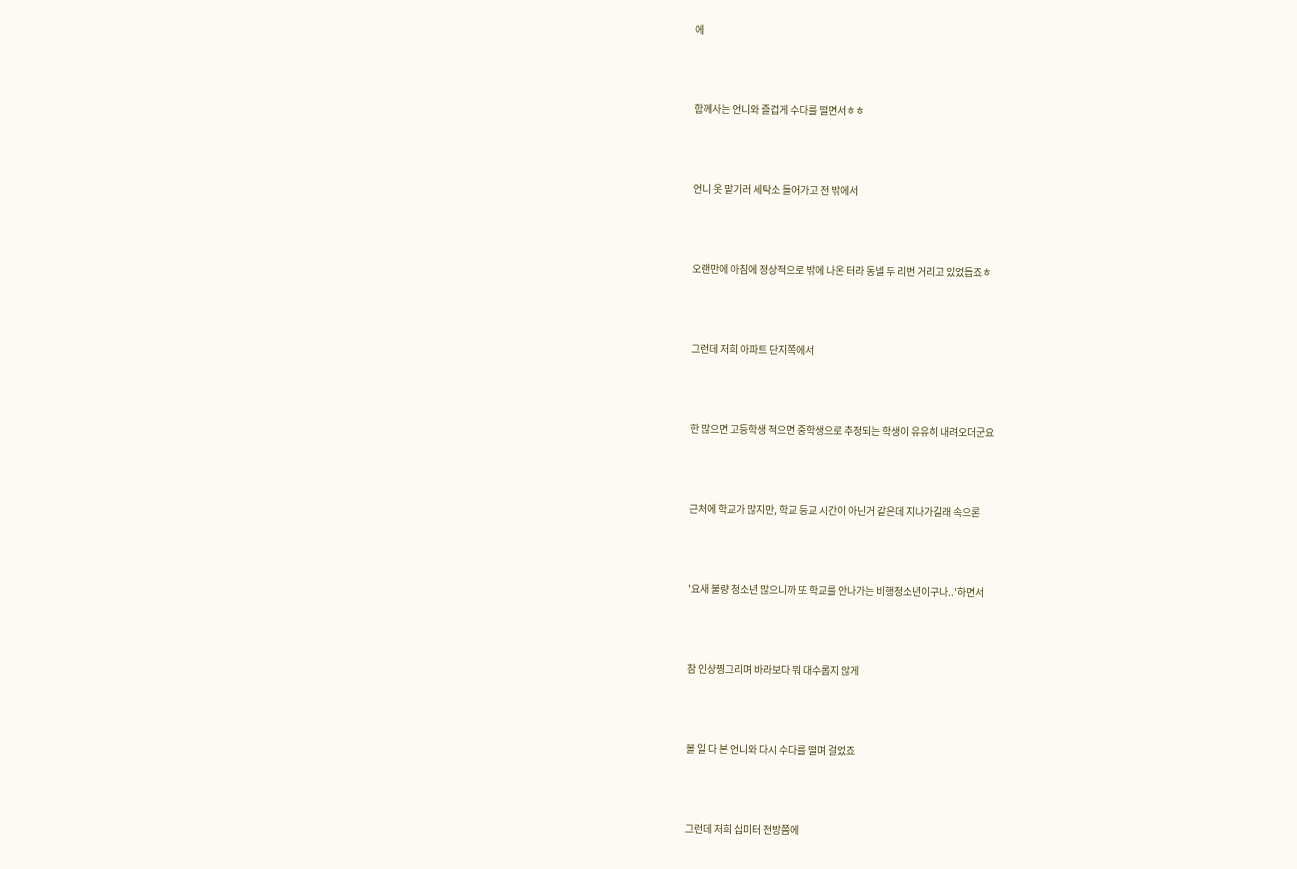에



함께사는 언니와 즐겁게 수다를 떨면서ㅎㅎ



언니 옷 맡기러 세탁소 들어가고 전 밖에서



오랜만에 아침에 정상적으로 밖에 나온 터라 동넬 두 리번 거리고 있었듭죠ㅎ



그런데 저희 아파트 단지쪽에서



한 많으면 고등학생 적으면 중학생으로 추정되는 학생이 유유히 내려오더군요



근처에 학교가 많지만, 학교 등교 시간이 아닌거 같은데 지나가길래 속으론



'요새 불량 청소년 많으니까 또 학교를 안나가는 비행청소년이구나..'하면서



참 인상찡그리며 바라보다 뭐 대수롭지 않게



볼 일 다 본 언니와 다시 수다를 떨며 걸었죠



그런데 저희 십미터 전방쯤에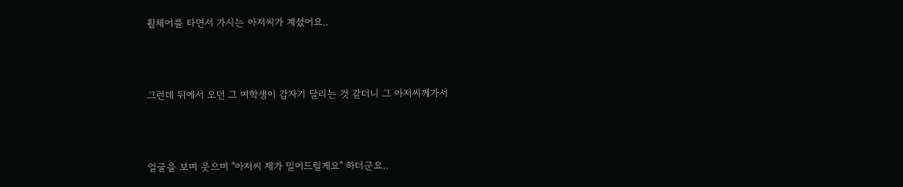휠체어를 타면서 가시는 아저씨가 계셨어요..



그런데 뒤에서 오던 그 여학생이 갑자기 달리는 것 같더니 그 아저씨께가서



얼굴을 보며 웃으며 "아저씨 제가 밀어드릴게요" 하더군요..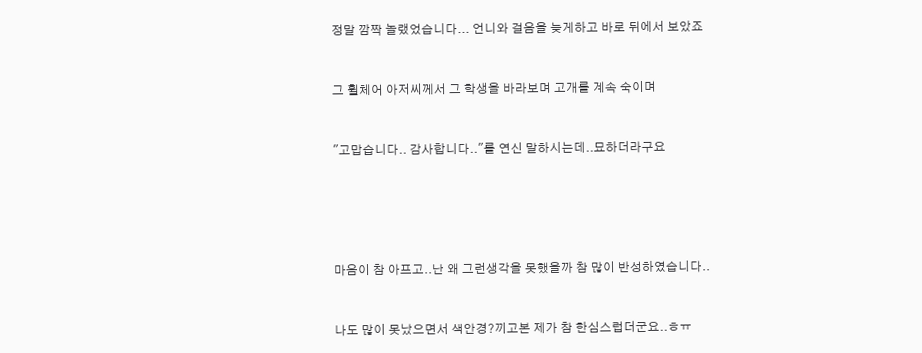정말 깜짝 놀랬었습니다... 언니와 걸음을 늦게하고 바로 뒤에서 보았죠



그 휠체어 아저씨께서 그 학생을 바라보며 고개를 계속 숙이며



"고맙습니다.. 감사합니다.."를 연신 말하시는데..묘하더라구요







마음이 참 아프고..난 왜 그런생각을 못했을까 참 많이 반성하였습니다..



나도 많이 못났으면서 색안경?끼고본 제가 참 한심스럽더군요..ㅎㅠ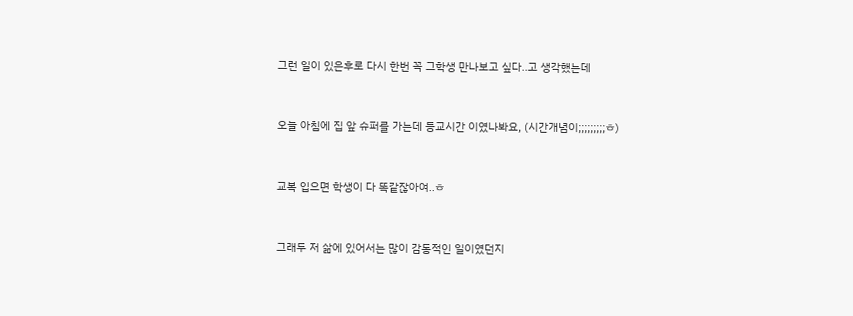그런 일이 있은후로 다시 한번 꼭 그학생 만나보고 싶다..고 생각했는데



오늘 아침에 집 앞 슈퍼를 가는데 등교시간 이였나봐요, (시간개념이;;;;;;;;;ㅎ)



교복 입으면 학생이 다 똑같잖아여..ㅎ



그래두 저 삶에 있어서는 많이 감동적인 일이였던지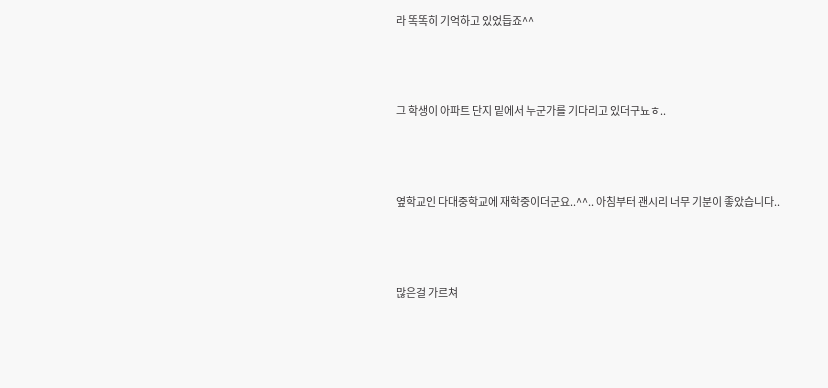라 똑똑히 기억하고 있었듭죠^^



그 학생이 아파트 단지 밑에서 누군가를 기다리고 있더구뇨ㅎ..



옆학교인 다대중학교에 재학중이더군요..^^.. 아침부터 괜시리 너무 기분이 좋았습니다..



많은걸 가르쳐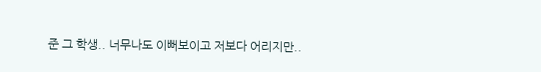준 그 학생.. 너무나도 이뻐보이고 저보다 어리지만..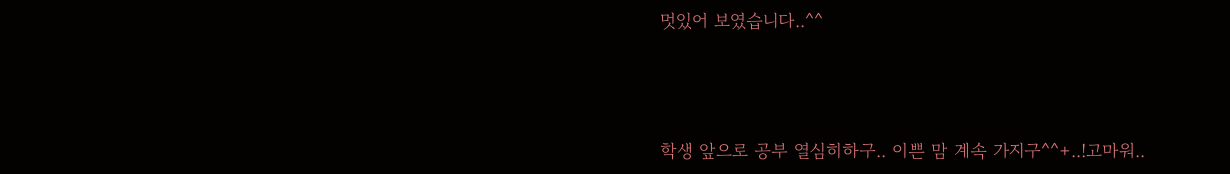멋있어 보였습니다..^^



학생 앞으로 공부 열심히하구.. 이쁜 맘 계속 가지구^^+..!고마워..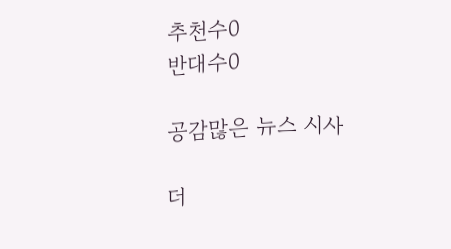추천수0
반대수0

공감많은 뉴스 시사

더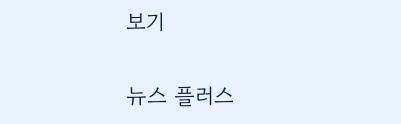보기

뉴스 플러스